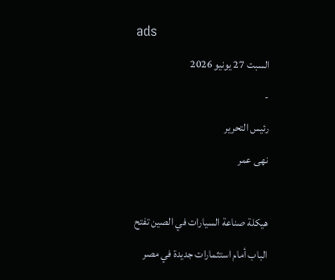ads
السبت 27 يونيو 2026
-
رئيس التحرير
نهى عمر

هيكلة صناعة السيارات في الصين تفتح الباب أمام استثمارات جديدة في مصر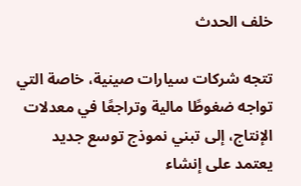خلف الحدث

تتجه شركات سيارات صينية، خاصة التي تواجه ضغوطًا مالية وتراجعًا في معدلات الإنتاج، إلى تبني نموذج توسع جديد يعتمد على إنشاء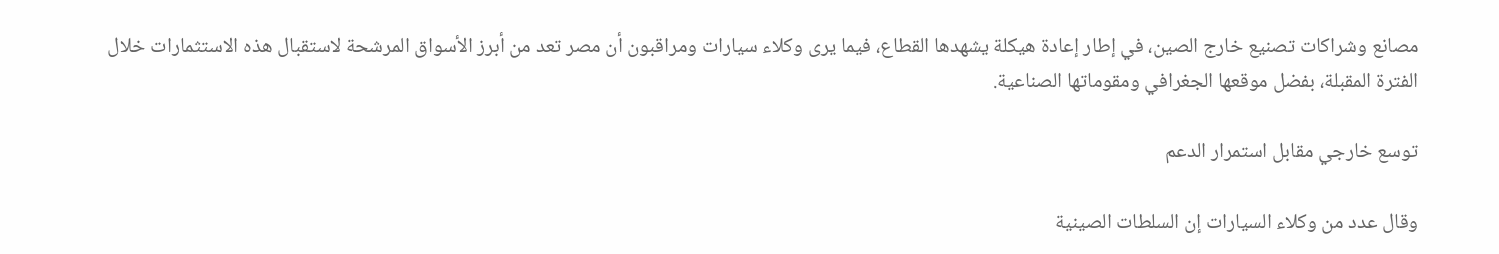مصانع وشراكات تصنيع خارج الصين، في إطار إعادة هيكلة يشهدها القطاع، فيما يرى وكلاء سيارات ومراقبون أن مصر تعد من أبرز الأسواق المرشحة لاستقبال هذه الاستثمارات خلال الفترة المقبلة، بفضل موقعها الجغرافي ومقوماتها الصناعية.

توسع خارجي مقابل استمرار الدعم

وقال عدد من وكلاء السيارات إن السلطات الصينية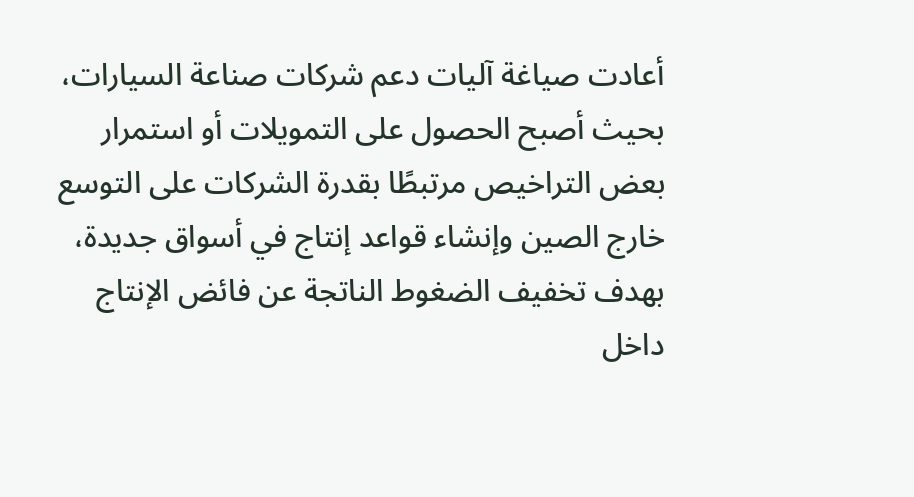أعادت صياغة آليات دعم شركات صناعة السيارات، بحيث أصبح الحصول على التمويلات أو استمرار بعض التراخيص مرتبطًا بقدرة الشركات على التوسع خارج الصين وإنشاء قواعد إنتاج في أسواق جديدة، بهدف تخفيف الضغوط الناتجة عن فائض الإنتاج داخل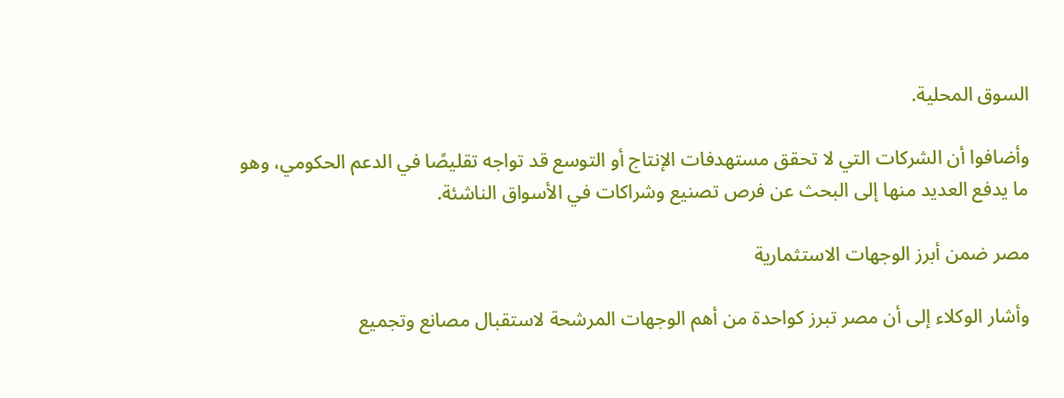السوق المحلية.

وأضافوا أن الشركات التي لا تحقق مستهدفات الإنتاج أو التوسع قد تواجه تقليصًا في الدعم الحكومي، وهو ما يدفع العديد منها إلى البحث عن فرص تصنيع وشراكات في الأسواق الناشئة.

مصر ضمن أبرز الوجهات الاستثمارية

وأشار الوكلاء إلى أن مصر تبرز كواحدة من أهم الوجهات المرشحة لاستقبال مصانع وتجميع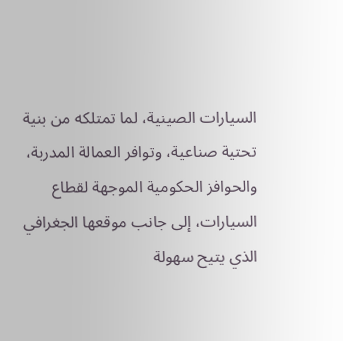السيارات الصينية، لما تمتلكه من بنية تحتية صناعية، وتوافر العمالة المدربة، والحوافز الحكومية الموجهة لقطاع السيارات، إلى جانب موقعها الجغرافي الذي يتيح سهولة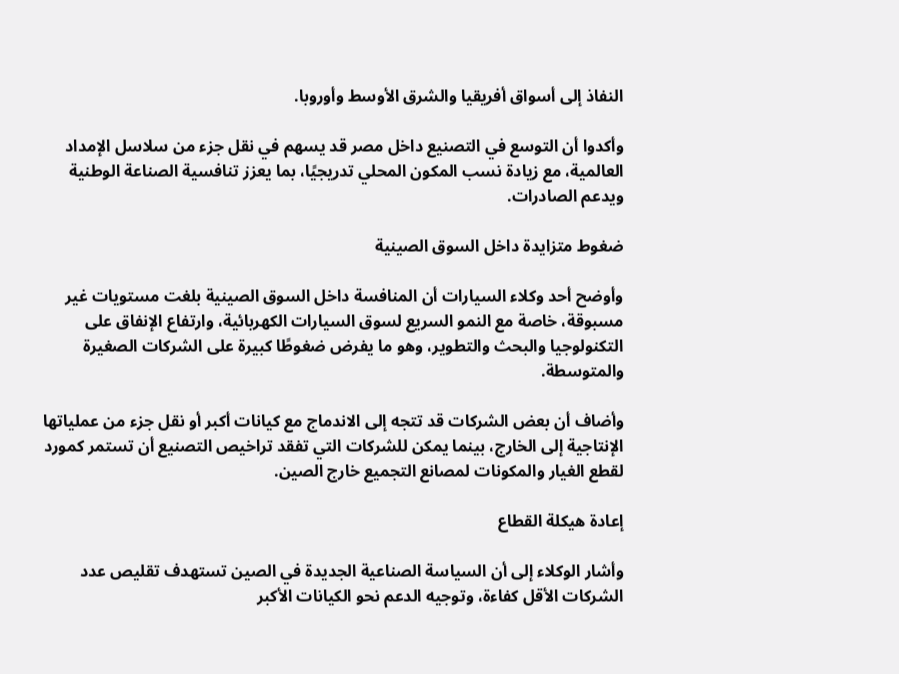النفاذ إلى أسواق أفريقيا والشرق الأوسط وأوروبا.

وأكدوا أن التوسع في التصنيع داخل مصر قد يسهم في نقل جزء من سلاسل الإمداد العالمية، مع زيادة نسب المكون المحلي تدريجيًا، بما يعزز تنافسية الصناعة الوطنية ويدعم الصادرات.

ضغوط متزايدة داخل السوق الصينية

وأوضح أحد وكلاء السيارات أن المنافسة داخل السوق الصينية بلغت مستويات غير مسبوقة، خاصة مع النمو السريع لسوق السيارات الكهربائية، وارتفاع الإنفاق على التكنولوجيا والبحث والتطوير، وهو ما يفرض ضغوطًا كبيرة على الشركات الصغيرة والمتوسطة.

وأضاف أن بعض الشركات قد تتجه إلى الاندماج مع كيانات أكبر أو نقل جزء من عملياتها الإنتاجية إلى الخارج، بينما يمكن للشركات التي تفقد تراخيص التصنيع أن تستمر كمورد لقطع الغيار والمكونات لمصانع التجميع خارج الصين.

إعادة هيكلة القطاع

وأشار الوكلاء إلى أن السياسة الصناعية الجديدة في الصين تستهدف تقليص عدد الشركات الأقل كفاءة، وتوجيه الدعم نحو الكيانات الأكبر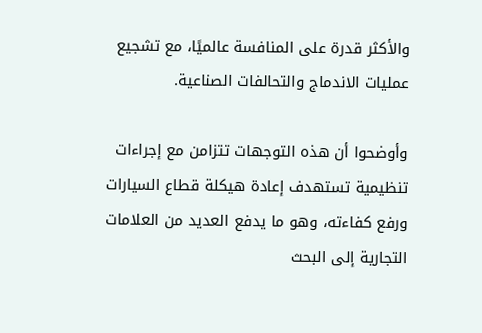والأكثر قدرة على المنافسة عالميًا، مع تشجيع عمليات الاندماج والتحالفات الصناعية.

وأوضحوا أن هذه التوجهات تتزامن مع إجراءات تنظيمية تستهدف إعادة هيكلة قطاع السيارات ورفع كفاءته، وهو ما يدفع العديد من العلامات التجارية إلى البحث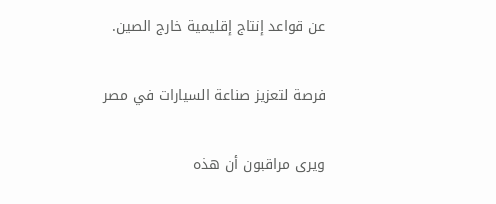عن قواعد إنتاج إقليمية خارج الصين.

فرصة لتعزيز صناعة السيارات في مصر

ويرى مراقبون أن هذه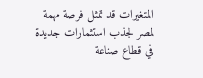المتغيرات قد تمثل فرصة مهمة لمصر لجذب استثمارات جديدة في قطاع صناعة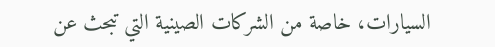السيارات، خاصة من الشركات الصينية التي تبحث عن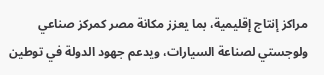مراكز إنتاج إقليمية، بما يعزز مكانة مصر كمركز صناعي ولوجستي لصناعة السيارات، ويدعم جهود الدولة في توطين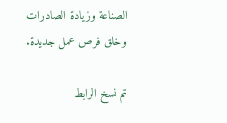الصناعة وزيادة الصادرات وخلق فرص عمل جديدة.

تم نسخ الرابط